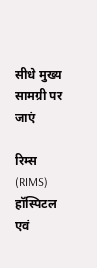सीधे मुख्य सामग्री पर जाएं

रिम्स (RIMS) हॉस्पिटल एवं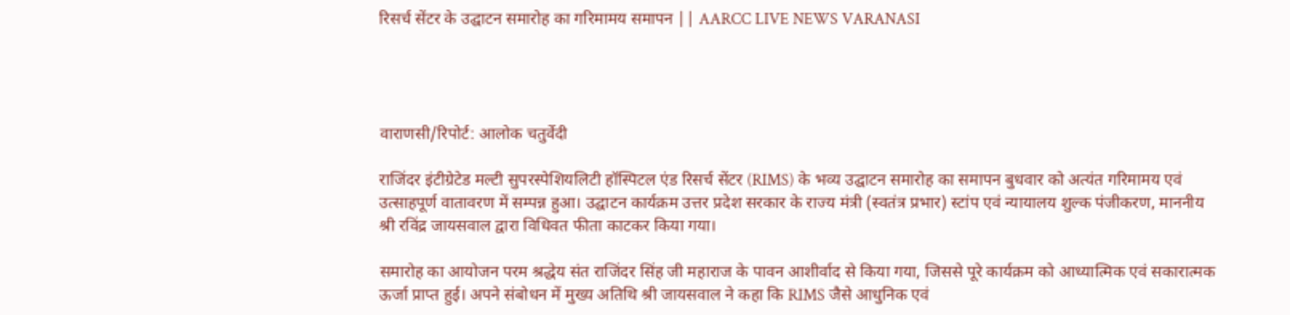रिसर्च सेंटर के उद्घाटन समारोह का गरिमामय समापन || AARCC LIVE NEWS VARANASI




वाराणसी/रिपोर्ट: आलोक चतुर्वेदी

राजिंदर इंटीग्रेटेड मल्टी सुपरस्पेशियलिटी हॉस्पिटल एंड रिसर्च सेंटर (RIMS) के भव्य उद्घाटन समारोह का समापन बुधवार को अत्यंत गरिमामय एवं उत्साहपूर्ण वातावरण में सम्पन्न हुआ। उद्घाटन कार्यक्रम उत्तर प्रदेश सरकार के राज्य मंत्री (स्वतंत्र प्रभार) स्टांप एवं न्यायालय शुल्क पंजीकरण, माननीय श्री रविंद्र जायसवाल द्वारा विधिवत फीता काटकर किया गया।

समारोह का आयोजन परम श्रद्धेय संत राजिंदर सिंह जी महाराज के पावन आशीर्वाद से किया गया, जिससे पूरे कार्यक्रम को आध्यात्मिक एवं सकारात्मक ऊर्जा प्राप्त हुई। अपने संबोधन में मुख्य अतिथि श्री जायसवाल ने कहा कि RIMS जैसे आधुनिक एवं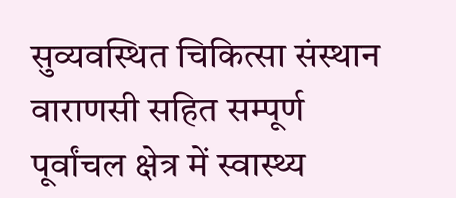सुव्यवस्थित चिकित्सा संस्थान वाराणसी सहित सम्पूर्ण पूर्वांचल क्षेत्र में स्वास्थ्य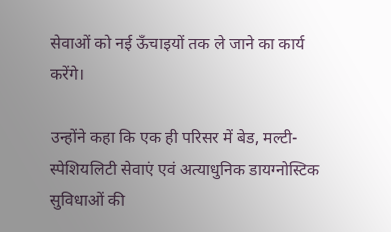सेवाओं को नई ऊँचाइयों तक ले जाने का कार्य करेंगे।

उन्होंने कहा कि एक ही परिसर में बेड, मल्टी-स्पेशियलिटी सेवाएं एवं अत्याधुनिक डायग्नोस्टिक सुविधाओं की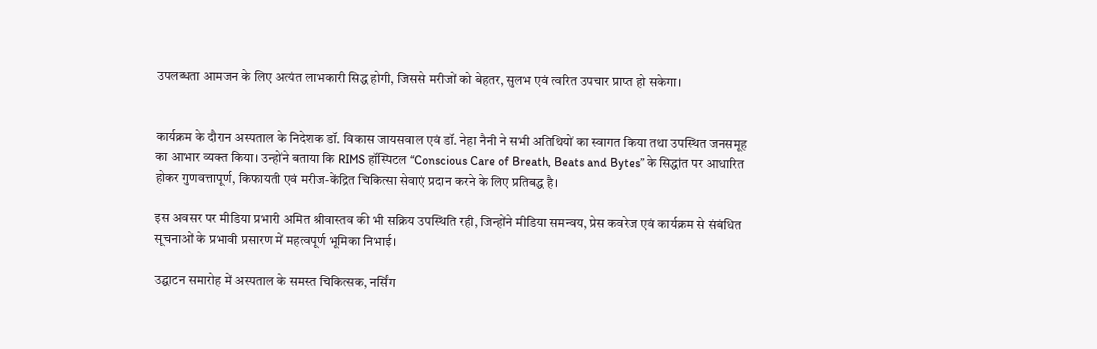उपलब्धता आमजन के लिए अत्यंत लाभकारी सिद्ध होगी, जिससे मरीजों को बेहतर, सुलभ एवं त्वरित उपचार प्राप्त हो सकेगा।


कार्यक्रम के दौरान अस्पताल के निदेशक डॉ. विकास जायसवाल एवं डॉ. नेहा नैनी ने सभी अतिथियों का स्वागत किया तथा उपस्थित जनसमूह का आभार व्यक्त किया। उन्होंने बताया कि RIMS हॉस्पिटल “Conscious Care of Breath, Beats and Bytes” के सिद्धांत पर आधारित होकर गुणवत्तापूर्ण, किफायती एवं मरीज-केंद्रित चिकित्सा सेवाएं प्रदान करने के लिए प्रतिबद्ध है।

इस अवसर पर मीडिया प्रभारी अमित श्रीवास्तव की भी सक्रिय उपस्थिति रही, जिन्होंने मीडिया समन्वय, प्रेस कवरेज एवं कार्यक्रम से संबंधित सूचनाओं के प्रभावी प्रसारण में महत्वपूर्ण भूमिका निभाई।

उद्घाटन समारोह में अस्पताल के समस्त चिकित्सक, नर्सिंग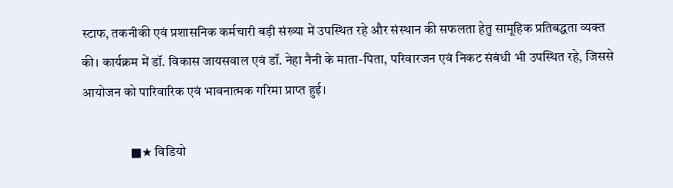स्टाफ, तकनीकी एवं प्रशासनिक कर्मचारी बड़ी संख्या में उपस्थित रहे और संस्थान की सफलता हेतु सामूहिक प्रतिबद्धता व्यक्त की। कार्यक्रम में डॉ. विकास जायसवाल एवं डॉ. नेहा नैनी के माता-पिता, परिवारजन एवं निकट संबंधी भी उपस्थित रहे, जिससे आयोजन को पारिवारिक एवं भावनात्मक गरिमा प्राप्त हुई।

                  ■★ विडियो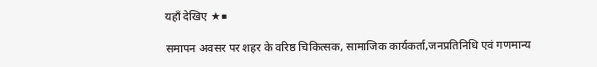यहाँ देखिए ★■

समापन अवसर पर शहर के वरिष्ठ चिकित्सक, सामाजिक कार्यकर्ता,जनप्रतिनिधि एवं गणमान्य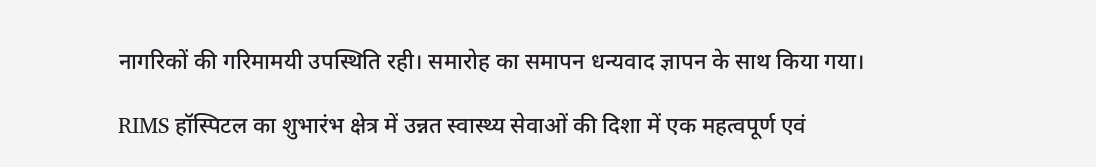नागरिकों की गरिमामयी उपस्थिति रही। समारोह का समापन धन्यवाद ज्ञापन के साथ किया गया।

RIMS हॉस्पिटल का शुभारंभ क्षेत्र में उन्नत स्वास्थ्य सेवाओं की दिशा में एक महत्वपूर्ण एवं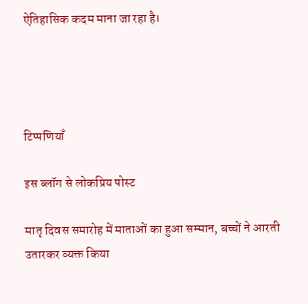ऐतिहासिक कदम माना जा रहा है।




टिप्पणियाँ

इस ब्लॉग से लोकप्रिय पोस्ट

मातृ दिवस समारोह में माताओं का हुआ सम्मान, बच्चों ने आरती उतारकर व्यक्त किया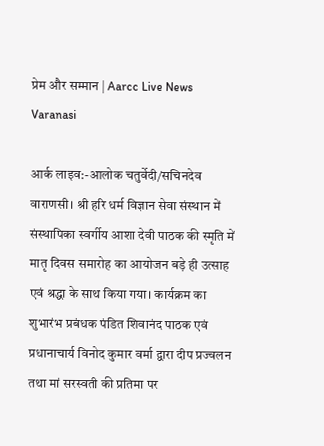प्रेम और सम्मान | Aarcc Live News Varanasi

आर्क लाइव:-आलोक चतुर्वेदी/सचिनदेव   वाराणसी। श्री हरि धर्म विज्ञान सेवा संस्थान में संस्थापिका स्वर्गीय आशा देवी पाठक की स्मृति में मातृ दिवस समारोह का आयोजन बड़े ही उत्साह एवं श्रद्धा के साथ किया गया। कार्यक्रम का शुभारंभ प्रबंधक पंडित शिवानंद पाठक एवं प्रधानाचार्य विनोद कुमार वर्मा द्वारा दीप प्रज्वलन तथा मां सरस्वती की प्रतिमा पर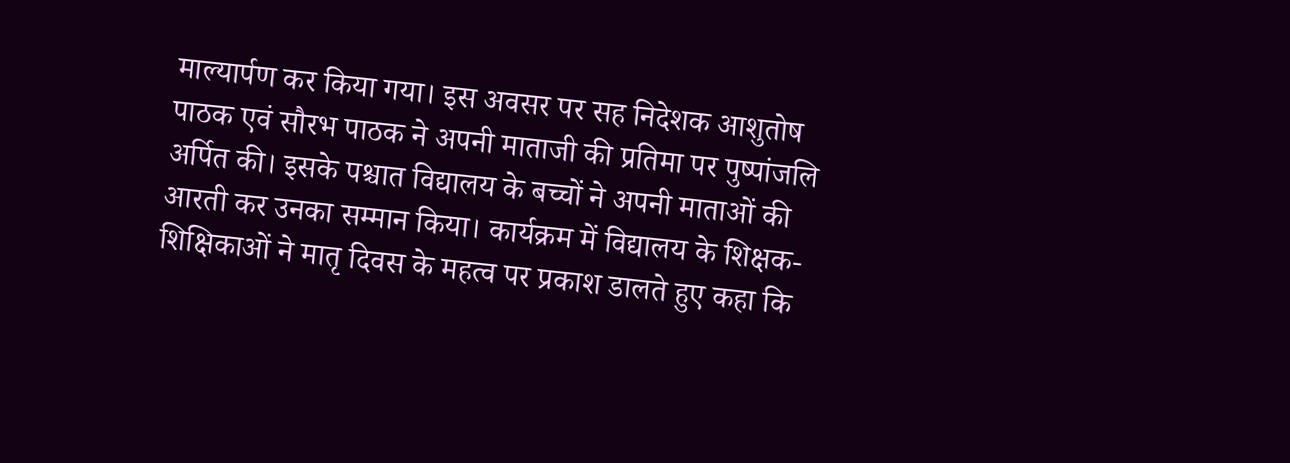माल्यार्पण कर किया गया। इस अवसर पर सह निदेशक आशुतोष पाठक एवं सौरभ पाठक ने अपनी माताजी की प्रतिमा पर पुष्पांजलि अर्पित की। इसके पश्चात विद्यालय के बच्चों ने अपनी माताओं की आरती कर उनका सम्मान किया। कार्यक्रम में विद्यालय के शिक्षक-शिक्षिकाओं ने मातृ दिवस के महत्व पर प्रकाश डालते हुए कहा कि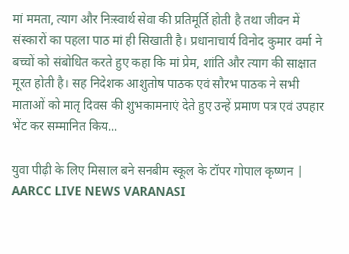मां ममता, त्याग और निःस्वार्थ सेवा की प्रतिमूर्ति होती है तथा जीवन में संस्कारों का पहला पाठ मां ही सिखाती है। प्रधानाचार्य विनोद कुमार वर्मा ने बच्चों को संबोधित करते हुए कहा कि मां प्रेम, शांति और त्याग की साक्षात मूरत होती है। सह निदेशक आशुतोष पाठक एवं सौरभ पाठक ने सभी माताओं को मातृ दिवस की शुभकामनाएं देते हुए उन्हें प्रमाण पत्र एवं उपहार भेंट कर सम्मानित किय...

युवा पीढ़ी के लिए मिसाल बने सनबीम स्कूल के टॉपर गोपाल कृष्णन | AARCC LIVE NEWS VARANASI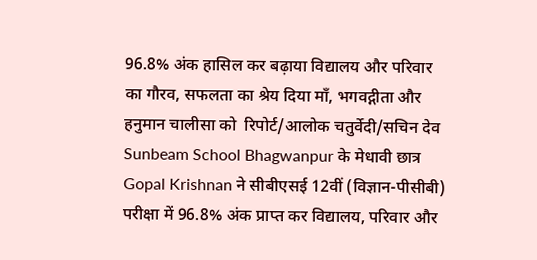96.8% अंक हासिल कर बढ़ाया विद्यालय और परिवार का गौरव, सफलता का श्रेय दिया माँ, भगवद्गीता और हनुमान चालीसा को  रिपोर्ट/आलोक चतुर्वेदी/सचिन देव Sunbeam School Bhagwanpur के मेधावी छात्र Gopal Krishnan ने सीबीएसई 12वीं (विज्ञान-पीसीबी) परीक्षा में 96.8% अंक प्राप्त कर विद्यालय, परिवार और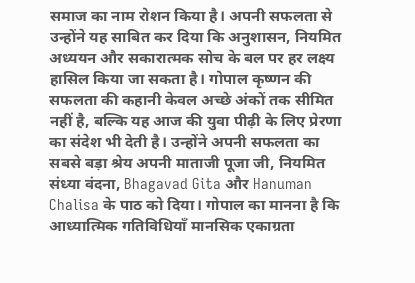समाज का नाम रोशन किया है। अपनी सफलता से उन्होंने यह साबित कर दिया कि अनुशासन, नियमित अध्ययन और सकारात्मक सोच के बल पर हर लक्ष्य हासिल किया जा सकता है। गोपाल कृष्णन की सफलता की कहानी केवल अच्छे अंकों तक सीमित नहीं है, बल्कि यह आज की युवा पीढ़ी के लिए प्रेरणा का संदेश भी देती है। उन्होंने अपनी सफलता का सबसे बड़ा श्रेय अपनी माताजी पूजा जी, नियमित संध्या वंदना, Bhagavad Gita और Hanuman Chalisa के पाठ को दिया। गोपाल का मानना है कि आध्यात्मिक गतिविधियाँ मानसिक एकाग्रता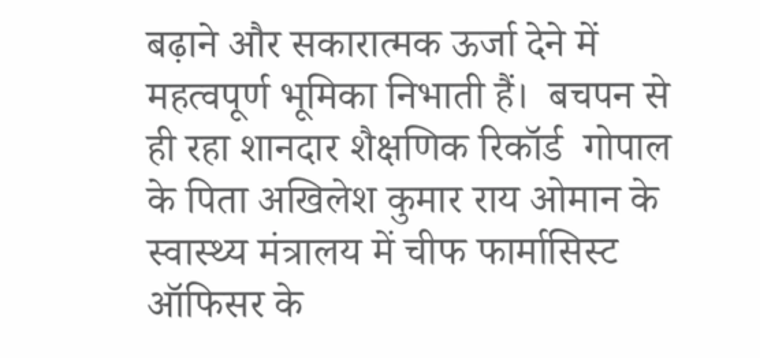बढ़ाने और सकारात्मक ऊर्जा देने में महत्वपूर्ण भूमिका निभाती हैं।  बचपन से ही रहा शानदार शैक्षणिक रिकॉर्ड  गोपाल के पिता अखिलेश कुमार राय ओमान के स्वास्थ्य मंत्रालय में चीफ फार्मासिस्ट ऑफिसर के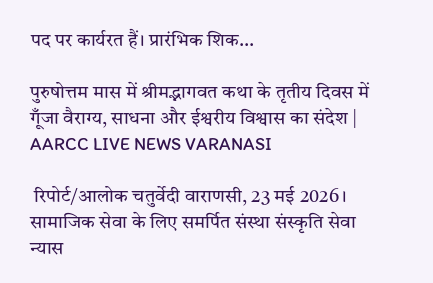पद पर कार्यरत हैं। प्रारंभिक शिक...

पुरुषोत्तम मास में श्रीमद्भागवत कथा के तृतीय दिवस में गूँजा वैराग्य, साधना और ईश्वरीय विश्वास का संदेश | AARCC LIVE NEWS VARANASI

 रिपोर्ट/आलोक चतुर्वेदी वाराणसी, 23 मई 2026। सामाजिक सेवा के लिए समर्पित संस्था संस्कृति सेवा न्यास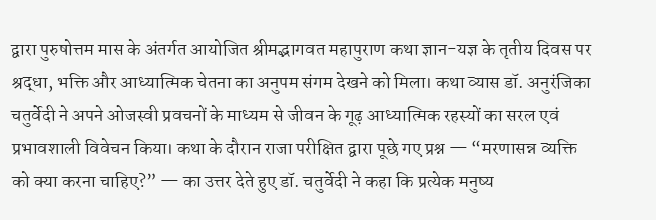द्वारा पुरुषोत्तम मास के अंतर्गत आयोजित श्रीमद्भागवत महापुराण कथा ज्ञान-यज्ञ के तृतीय दिवस पर श्रद्धा, भक्ति और आध्यात्मिक चेतना का अनुपम संगम देखने को मिला। कथा व्यास डॉ. अनुरंजिका चतुर्वेदी ने अपने ओजस्वी प्रवचनों के माध्यम से जीवन के गूढ़ आध्यात्मिक रहस्यों का सरल एवं प्रभावशाली विवेचन किया। कथा के दौरान राजा परीक्षित द्वारा पूछे गए प्रश्न — “मरणासन्न व्यक्ति को क्या करना चाहिए?” — का उत्तर देते हुए डॉ. चतुर्वेदी ने कहा कि प्रत्येक मनुष्य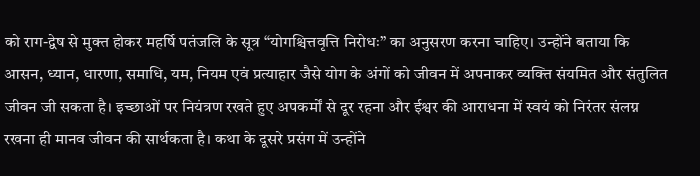को राग-द्वेष से मुक्त होकर महर्षि पतंजलि के सूत्र “योगश्चित्तवृत्ति निरोधः” का अनुसरण करना चाहिए। उन्होंने बताया कि आसन, ध्यान, धारणा, समाधि, यम, नियम एवं प्रत्याहार जैसे योग के अंगों को जीवन में अपनाकर व्यक्ति संयमित और संतुलित जीवन जी सकता है। इच्छाओं पर नियंत्रण रखते हुए अपकर्मों से दूर रहना और ईश्वर की आराधना में स्वयं को निरंतर संलग्न रखना ही मानव जीवन की सार्थकता है। कथा के दूसरे प्रसंग में उन्होंने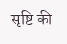सृष्टि की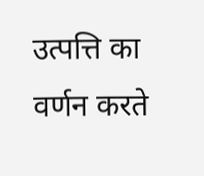उत्पत्ति का वर्णन करते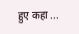हुए कहा ...